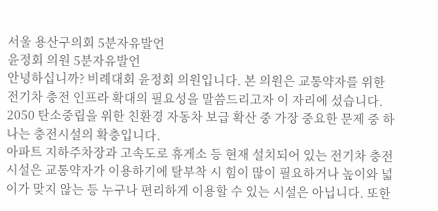서울 용산구의회 5분자유발언
윤정회 의원 5분자유발언
안녕하십니까? 비례대회 윤정회 의원입니다. 본 의원은 교통약자를 위한 전기차 충전 인프라 확대의 필요성을 말씀드리고자 이 자리에 섰습니다. 2050 탄소중립을 위한 친환경 자동차 보급 확산 중 가장 중요한 문제 중 하나는 충전시설의 확충입니다.
아파트 지하주차장과 고속도로 휴게소 등 현재 설치되어 있는 전기차 충전시설은 교통약자가 이용하기에 탈부착 시 힘이 많이 필요하거나 높이와 넓이가 맞지 않는 등 누구나 편리하게 이용할 수 있는 시설은 아닙니다. 또한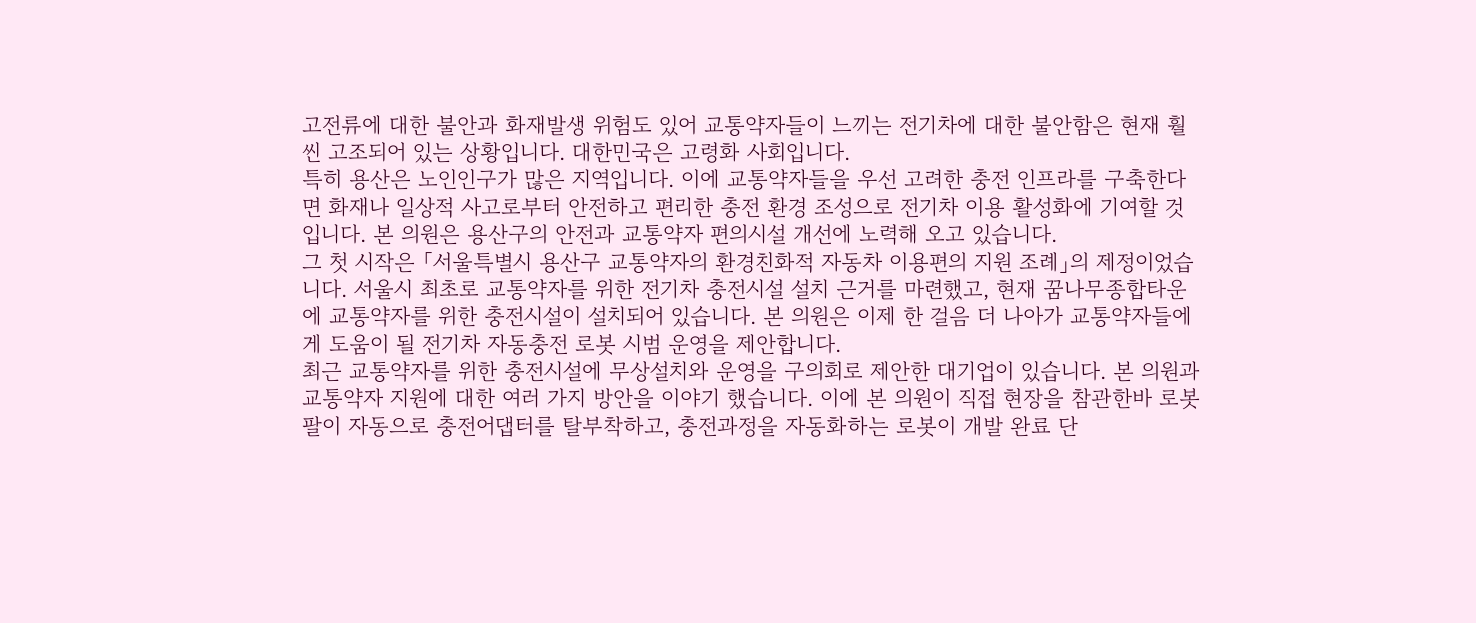고전류에 대한 불안과 화재발생 위험도 있어 교통약자들이 느끼는 전기차에 대한 불안함은 현재 훨씬 고조되어 있는 상황입니다. 대한민국은 고령화 사회입니다.
특히 용산은 노인인구가 많은 지역입니다. 이에 교통약자들을 우선 고려한 충전 인프라를 구축한다면 화재나 일상적 사고로부터 안전하고 편리한 충전 환경 조성으로 전기차 이용 활성화에 기여할 것입니다. 본 의원은 용산구의 안전과 교통약자 편의시설 개선에 노력해 오고 있습니다.
그 첫 시작은 「서울특별시 용산구 교통약자의 환경친화적 자동차 이용편의 지원 조례」의 제정이었습니다. 서울시 최초로 교통약자를 위한 전기차 충전시설 설치 근거를 마련했고, 현재 꿈나무종합타운에 교통약자를 위한 충전시설이 설치되어 있습니다. 본 의원은 이제 한 걸음 더 나아가 교통약자들에게 도움이 될 전기차 자동충전 로봇 시범 운영을 제안합니다.
최근 교통약자를 위한 충전시설에 무상설치와 운영을 구의회로 제안한 대기업이 있습니다. 본 의원과 교통약자 지원에 대한 여러 가지 방안을 이야기 했습니다. 이에 본 의원이 직접 현장을 참관한바 로봇 팔이 자동으로 충전어댑터를 탈부착하고, 충전과정을 자동화하는 로봇이 개발 완료 단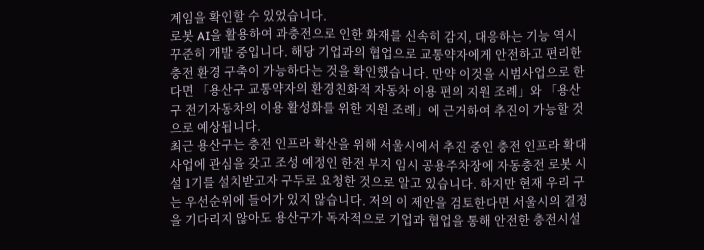계임을 확인할 수 있었습니다.
로봇 AI을 활용하여 과충전으로 인한 화재를 신속히 감지, 대응하는 기능 역시 꾸준히 개발 중입니다. 해당 기업과의 협업으로 교통약자에게 안전하고 편리한 충전 환경 구축이 가능하다는 것을 확인했습니다. 만약 이것을 시범사업으로 한다면 「용산구 교통약자의 환경친화적 자동차 이용 편의 지원 조례」와 「용산구 전기자동차의 이용 활성화를 위한 지원 조례」에 근거하여 추진이 가능할 것으로 예상됩니다.
최근 용산구는 충전 인프라 확산을 위해 서울시에서 추진 중인 충전 인프라 확대 사업에 관심을 갖고 조성 예정인 한전 부지 임시 공용주차장에 자동충전 로봇 시설 1기를 설치받고자 구두로 요청한 것으로 알고 있습니다. 하지만 현재 우리 구는 우선순위에 들어가 있지 않습니다. 저의 이 제안을 검토한다면 서울시의 결정을 기다리지 않아도 용산구가 독자적으로 기업과 협업을 통해 안전한 충전시설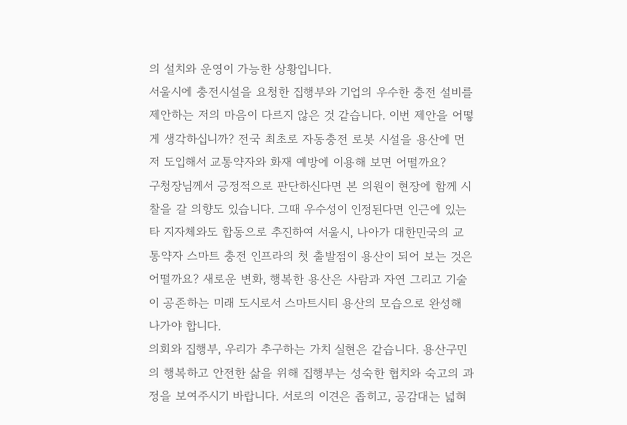의 설치와 운영이 가능한 상황입니다.
서울시에 충전시설을 요청한 집행부와 기업의 우수한 충전 설비를 제안하는 저의 마음이 다르지 않은 것 같습니다. 이번 제안을 어떻게 생각하십니까? 전국 최초로 자동충전 로봇 시설을 용산에 먼저 도입해서 교통약자와 화재 예방에 이용해 보면 어떨까요?
구청장님께서 긍정적으로 판단하신다면 본 의원이 현장에 함께 시찰을 갈 의향도 있습니다. 그때 우수성이 인정된다면 인근에 있는 타 지자체와도 합동으로 추진하여 서울시, 나아가 대한민국의 교통약자 스마트 충전 인프라의 첫 출발점이 용산이 되어 보는 것은 어떨까요? 새로운 변화, 행복한 용산은 사람과 자연 그리고 기술이 공존하는 미래 도시로서 스마트시티 용산의 모습으로 완성해 나가야 합니다.
의회와 집행부, 우리가 추구하는 가치 실현은 같습니다. 용산구민의 행복하고 안전한 삶을 위해 집행부는 성숙한 협치와 숙고의 과정을 보여주시기 바랍니다. 서로의 이견은 좁히고, 공감대는 넓혀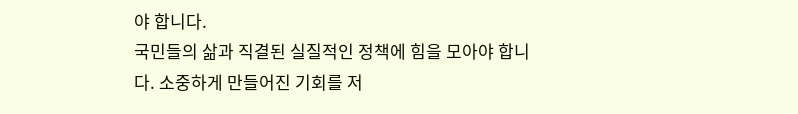야 합니다.
국민들의 삶과 직결된 실질적인 정책에 힘을 모아야 합니다. 소중하게 만들어진 기회를 저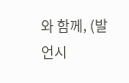와 함께, (발언시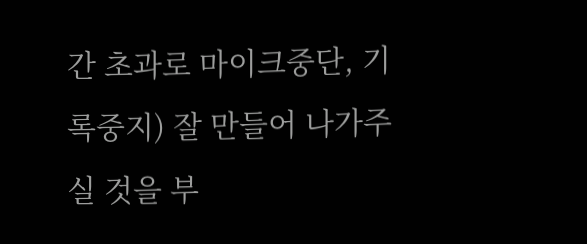간 초과로 마이크중단, 기록중지) 잘 만들어 나가주실 것을 부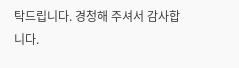탁드립니다. 경청해 주셔서 감사합니다.